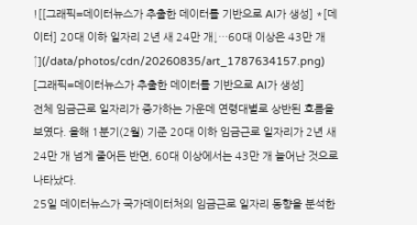![[그래픽=데이터뉴스가 추출한 데이터를 기반으로 AI가 생성] *[데이터] 20대 이하 일자리 2년 새 24만 개↓…60대 이상은 43만 개↑](/data/photos/cdn/20260835/art_1787634157.png)
[그래픽=데이터뉴스가 추출한 데이터를 기반으로 AI가 생성]
전체 임금근로 일자리가 증가하는 가운데 연령대별로 상반된 흐름을 보였다. 올해 1분기(2월) 기준 20대 이하 임금근로 일자리가 2년 새 24만 개 넘게 줄어든 반면, 60대 이상에서는 43만 개 늘어난 것으로 나타났다.
25일 데이터뉴스가 국가데이터처의 임금근로 일자리 동향을 분석한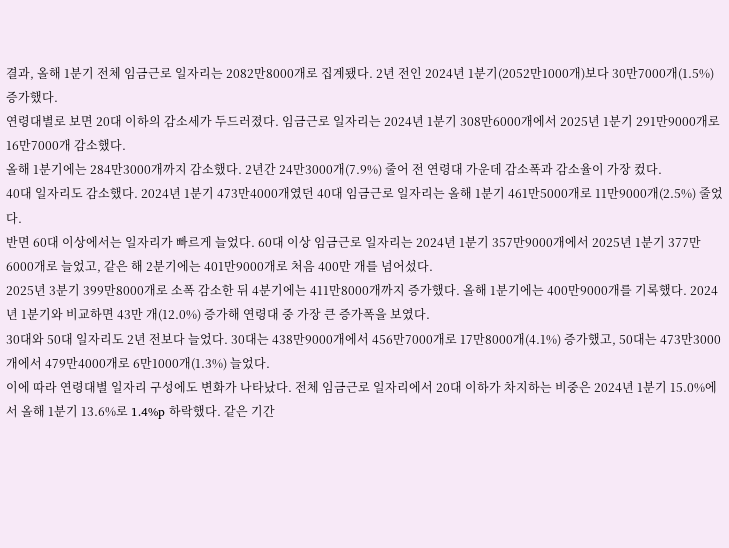결과, 올해 1분기 전체 임금근로 일자리는 2082만8000개로 집계됐다. 2년 전인 2024년 1분기(2052만1000개)보다 30만7000개(1.5%) 증가했다.
연령대별로 보면 20대 이하의 감소세가 두드러졌다. 임금근로 일자리는 2024년 1분기 308만6000개에서 2025년 1분기 291만9000개로 16만7000개 감소했다.
올해 1분기에는 284만3000개까지 감소했다. 2년간 24만3000개(7.9%) 줄어 전 연령대 가운데 감소폭과 감소율이 가장 컸다.
40대 일자리도 감소했다. 2024년 1분기 473만4000개였던 40대 임금근로 일자리는 올해 1분기 461만5000개로 11만9000개(2.5%) 줄었다.
반면 60대 이상에서는 일자리가 빠르게 늘었다. 60대 이상 임금근로 일자리는 2024년 1분기 357만9000개에서 2025년 1분기 377만6000개로 늘었고, 같은 해 2분기에는 401만9000개로 처음 400만 개를 넘어섰다.
2025년 3분기 399만8000개로 소폭 감소한 뒤 4분기에는 411만8000개까지 증가했다. 올해 1분기에는 400만9000개를 기록했다. 2024년 1분기와 비교하면 43만 개(12.0%) 증가해 연령대 중 가장 큰 증가폭을 보였다.
30대와 50대 일자리도 2년 전보다 늘었다. 30대는 438만9000개에서 456만7000개로 17만8000개(4.1%) 증가했고, 50대는 473만3000개에서 479만4000개로 6만1000개(1.3%) 늘었다.
이에 따라 연령대별 일자리 구성에도 변화가 나타났다. 전체 임금근로 일자리에서 20대 이하가 차지하는 비중은 2024년 1분기 15.0%에서 올해 1분기 13.6%로 1.4%p 하락했다. 같은 기간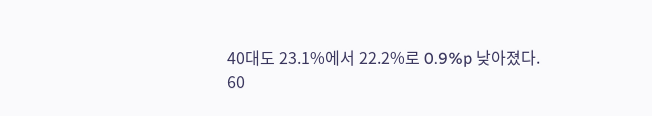40대도 23.1%에서 22.2%로 0.9%p 낮아졌다.
60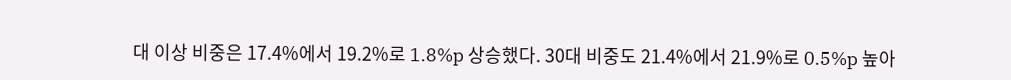대 이상 비중은 17.4%에서 19.2%로 1.8%p 상승했다. 30대 비중도 21.4%에서 21.9%로 0.5%p 높아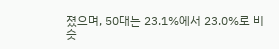졌으며, 50대는 23.1%에서 23.0%로 비슷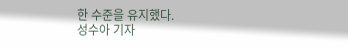한 수준을 유지했다.
성수아 기자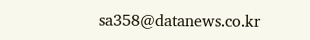sa358@datanews.co.kr